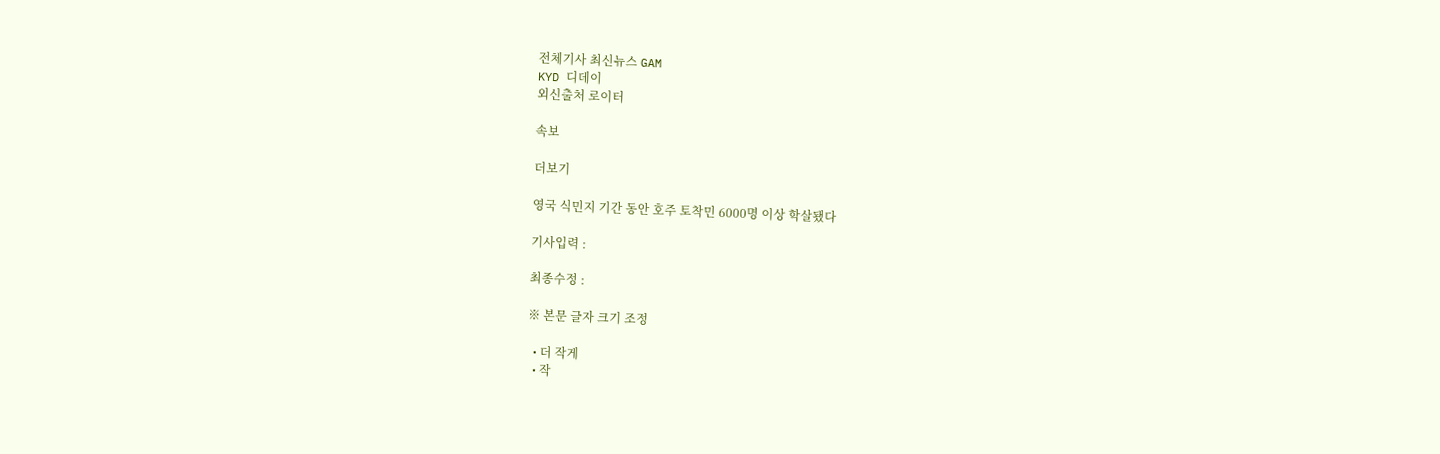전체기사 최신뉴스 GAM
KYD 디데이
외신출처 로이터

속보

더보기

영국 식민지 기간 동안 호주 토착민 6000명 이상 학살됐다

기사입력 :

최종수정 :

※ 본문 글자 크기 조정

  • 더 작게
  • 작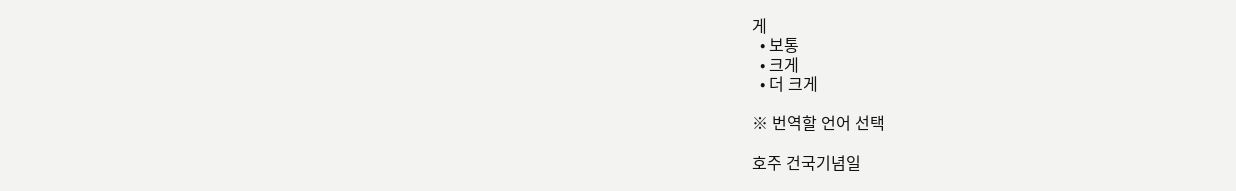게
  • 보통
  • 크게
  • 더 크게

※ 번역할 언어 선택

호주 건국기념일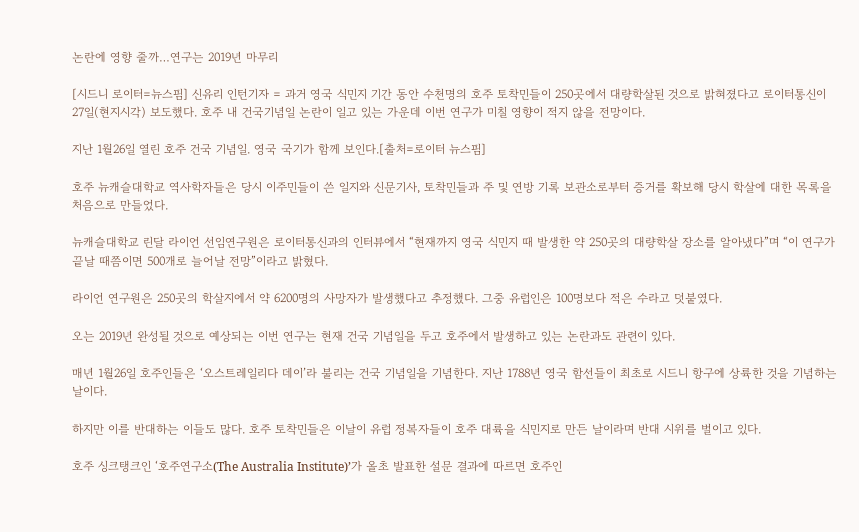논란에 영향 줄까…연구는 2019년 마무리

[시드니 로이터=뉴스핌] 신유리 인턴기자 = 과거 영국 식민지 기간 동안 수천명의 호주 토착민들이 250곳에서 대량학살된 것으로 밝혀졌다고 로이터통신이 27일(현지시각) 보도했다. 호주 내 건국기념일 논란이 일고 있는 가운데 이번 연구가 미칠 영향이 적지 않을 전망이다.

지난 1월26일 열린 호주 건국 기념일. 영국 국기가 함께 보인다.[출처=로이터 뉴스핌]

호주 뉴캐슬대학교 역사학자들은 당시 이주민들이 쓴 일지와 신문기사, 토착민들과 주 및 연방 기록 보관소로부터 증거를 확보해 당시 학살에 대한 목록을 처음으로 만들었다.

뉴캐슬대학교 린달 라이언 선임연구원은 로이터통신과의 인터뷰에서 “현재까지 영국 식민지 때 발생한 약 250곳의 대량학살 장소를 알아냈다”며 “이 연구가 끝날 때쯤이면 500개로 늘어날 전망”이라고 밝혔다.

라이언 연구원은 250곳의 학살지에서 약 6200명의 사망자가 발생했다고 추정했다. 그중 유럽인은 100명보다 적은 수라고 덧붙였다.

오는 2019년 완성될 것으로 예상되는 이번 연구는 현재 건국 기념일을 두고 호주에서 발생하고 있는 논란과도 관련이 있다.

매년 1월26일 호주인들은 ‘오스트레일리다 데이’라 불리는 건국 기념일을 기념한다. 지난 1788년 영국 함선들이 최초로 시드니 항구에 상륙한 것을 기념하는 날이다.

하지만 이를 반대하는 이들도 많다. 호주 토착민들은 이날이 유럽 정복자들이 호주 대륙을 식민지로 만든 날이라며 반대 시위를 벌이고 있다.

호주 싱크탱크인 ‘호주연구소(The Australia Institute)’가 올초 발표한 설문 결과에 따르면 호주인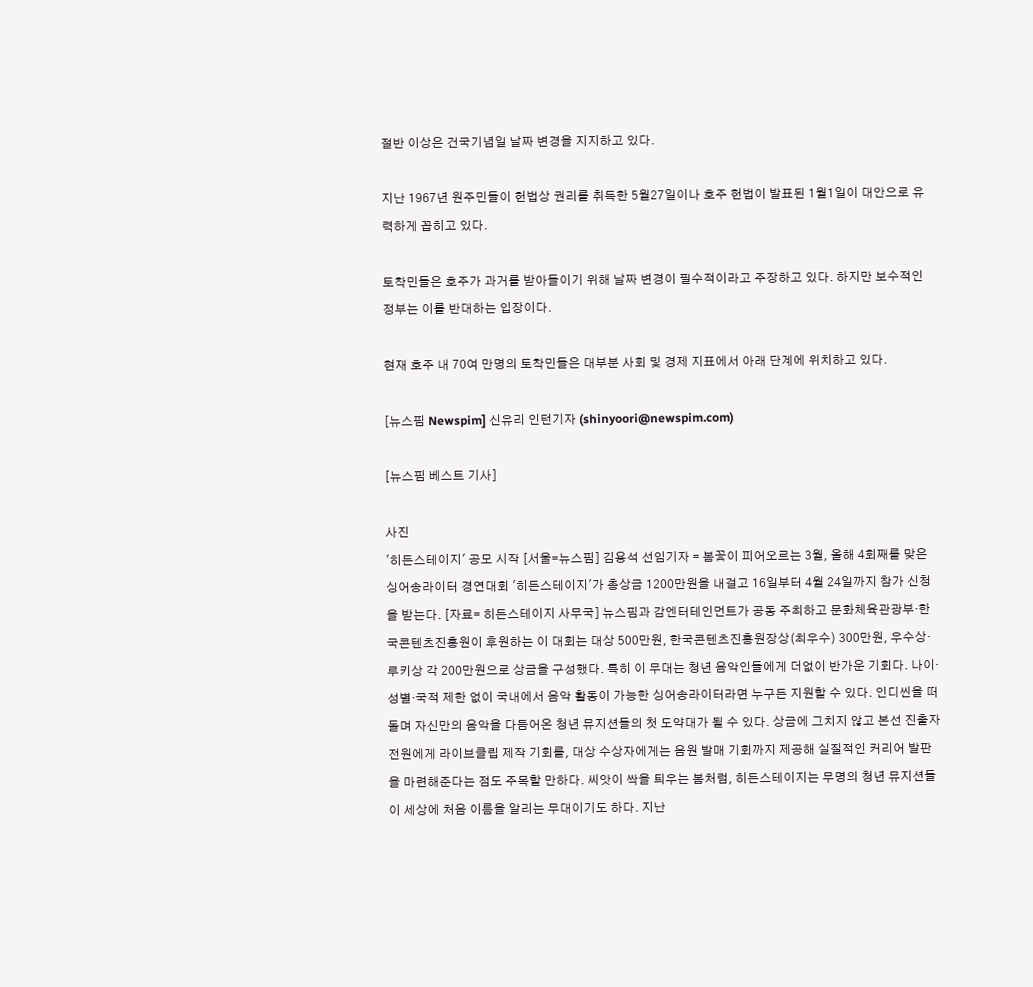절반 이상은 건국기념일 날짜 변경을 지지하고 있다.

지난 1967년 원주민들이 헌법상 권리를 취득한 5월27일이나 호주 헌법이 발표된 1월1일이 대안으로 유력하게 꼽히고 있다.

토착민들은 호주가 과거를 받아들이기 위해 날짜 변경이 필수적이라고 주장하고 있다. 하지만 보수적인 정부는 이를 반대하는 입장이다.

현재 호주 내 70여 만명의 토착민들은 대부분 사회 및 경제 지표에서 아래 단계에 위치하고 있다.

[뉴스핌 Newspim] 신유리 인턴기자 (shinyoori@newspim.com)

[뉴스핌 베스트 기사]

사진
'히든스테이지' 공모 시작 [서울=뉴스핌] 김용석 선임기자 = 봄꽃이 피어오르는 3월, 올해 4회째를 맞은 싱어송라이터 경연대회 '히든스테이지'가 총상금 1200만원을 내걸고 16일부터 4월 24일까지 참가 신청을 받는다. [자료= 히든스테이지 사무국] 뉴스핌과 감엔터테인먼트가 공동 주최하고 문화체육관광부·한국콘텐츠진흥원이 후원하는 이 대회는 대상 500만원, 한국콘텐츠진흥원장상(최우수) 300만원, 우수상·루키상 각 200만원으로 상금을 구성했다. 특히 이 무대는 청년 음악인들에게 더없이 반가운 기회다. 나이·성별·국적 제한 없이 국내에서 음악 활동이 가능한 싱어송라이터라면 누구든 지원할 수 있다. 인디씬을 떠돌며 자신만의 음악을 다듬어온 청년 뮤지션들의 첫 도약대가 될 수 있다. 상금에 그치지 않고 본선 진출자 전원에게 라이브클립 제작 기회를, 대상 수상자에게는 음원 발매 기회까지 제공해 실질적인 커리어 발판을 마련해준다는 점도 주목할 만하다. 씨앗이 싹을 틔우는 봄처럼, 히든스테이지는 무명의 청년 뮤지션들이 세상에 처음 이름을 알리는 무대이기도 하다. 지난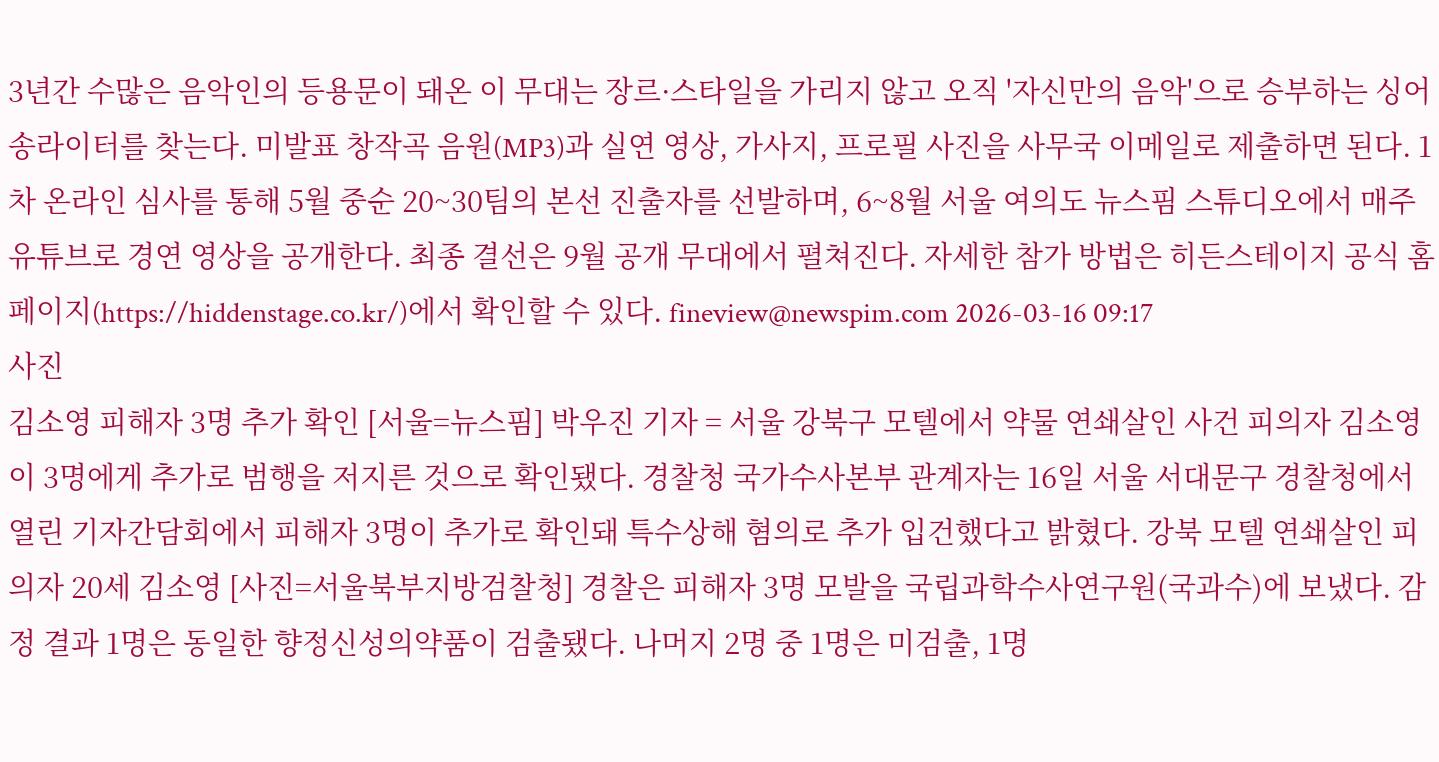3년간 수많은 음악인의 등용문이 돼온 이 무대는 장르·스타일을 가리지 않고 오직 '자신만의 음악'으로 승부하는 싱어송라이터를 찾는다. 미발표 창작곡 음원(MP3)과 실연 영상, 가사지, 프로필 사진을 사무국 이메일로 제출하면 된다. 1차 온라인 심사를 통해 5월 중순 20~30팀의 본선 진출자를 선발하며, 6~8월 서울 여의도 뉴스핌 스튜디오에서 매주 유튜브로 경연 영상을 공개한다. 최종 결선은 9월 공개 무대에서 펼쳐진다. 자세한 참가 방법은 히든스테이지 공식 홈페이지(https://hiddenstage.co.kr/)에서 확인할 수 있다. fineview@newspim.com 2026-03-16 09:17
사진
김소영 피해자 3명 추가 확인 [서울=뉴스핌] 박우진 기자 = 서울 강북구 모텔에서 약물 연쇄살인 사건 피의자 김소영이 3명에게 추가로 범행을 저지른 것으로 확인됐다. 경찰청 국가수사본부 관계자는 16일 서울 서대문구 경찰청에서 열린 기자간담회에서 피해자 3명이 추가로 확인돼 특수상해 혐의로 추가 입건했다고 밝혔다. 강북 모텔 연쇄살인 피의자 20세 김소영 [사진=서울북부지방검찰청] 경찰은 피해자 3명 모발을 국립과학수사연구원(국과수)에 보냈다. 감정 결과 1명은 동일한 향정신성의약품이 검출됐다. 나머지 2명 중 1명은 미검출, 1명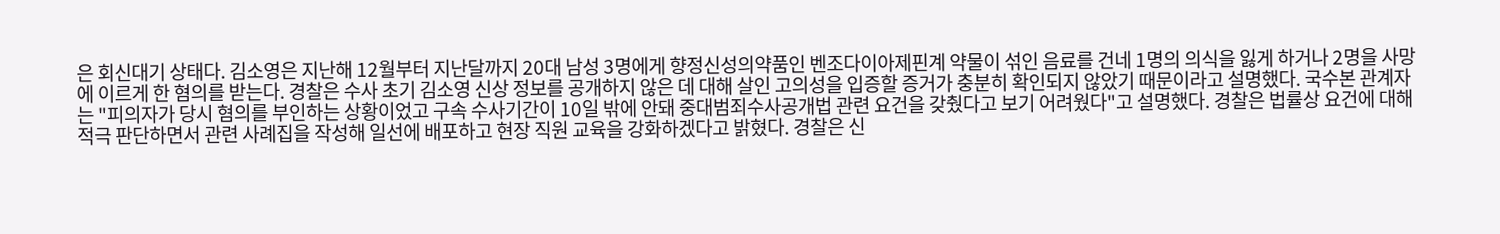은 회신대기 상태다. 김소영은 지난해 12월부터 지난달까지 20대 남성 3명에게 향정신성의약품인 벤조다이아제핀계 약물이 섞인 음료를 건네 1명의 의식을 잃게 하거나 2명을 사망에 이르게 한 혐의를 받는다. 경찰은 수사 초기 김소영 신상 정보를 공개하지 않은 데 대해 살인 고의성을 입증할 증거가 충분히 확인되지 않았기 때문이라고 설명했다. 국수본 관계자는 "피의자가 당시 혐의를 부인하는 상황이었고 구속 수사기간이 10일 밖에 안돼 중대범죄수사공개법 관련 요건을 갖췄다고 보기 어려웠다"고 설명했다. 경찰은 법률상 요건에 대해 적극 판단하면서 관련 사례집을 작성해 일선에 배포하고 현장 직원 교육을 강화하겠다고 밝혔다. 경찰은 신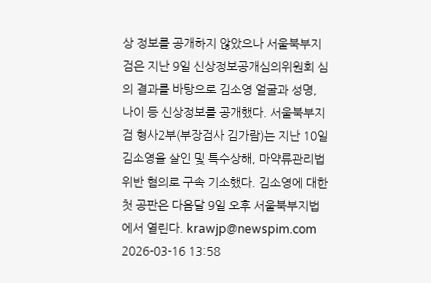상 정보를 공개하지 않았으나 서울북부지검은 지난 9일 신상정보공개심의위원회 심의 결과를 바탕으로 김소영 얼굴과 성명, 나이 등 신상정보를 공개했다. 서울북부지검 형사2부(부장검사 김가람)는 지난 10일 김소영을 살인 및 특수상해, 마약류관리법 위반 혐의로 구속 기소했다. 김소영에 대한 첫 공판은 다음달 9일 오후 서울북부지법에서 열린다. krawjp@newspim.com 2026-03-16 13:58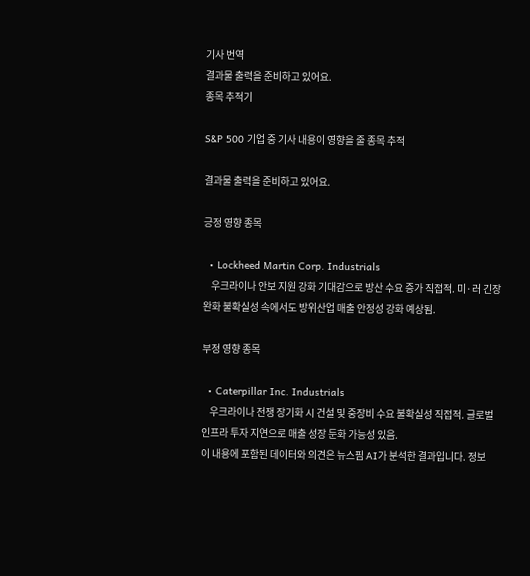기사 번역
결과물 출력을 준비하고 있어요.
종목 추적기

S&P 500 기업 중 기사 내용이 영향을 줄 종목 추적

결과물 출력을 준비하고 있어요.

긍정 영향 종목

  • Lockheed Martin Corp. Industrials
    우크라이나 안보 지원 강화 기대감으로 방산 수요 증가 직접적. 미·러 긴장 완화 불확실성 속에서도 방위산업 매출 안정성 강화 예상됨.

부정 영향 종목

  • Caterpillar Inc. Industrials
    우크라이나 전쟁 장기화 시 건설 및 중장비 수요 불확실성 직접적. 글로벌 인프라 투자 지연으로 매출 성장 둔화 가능성 있음.
이 내용에 포함된 데이터와 의견은 뉴스핌 AI가 분석한 결과입니다. 정보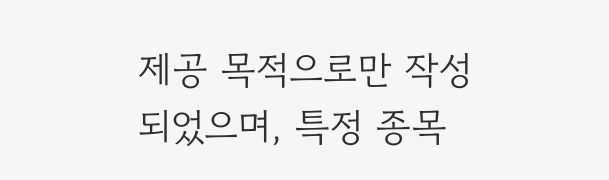제공 목적으로만 작성되었으며, 특정 종목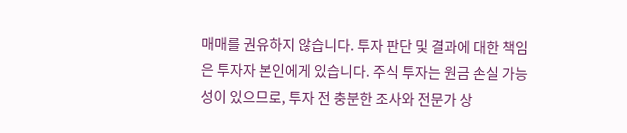매매를 권유하지 않습니다. 투자 판단 및 결과에 대한 책임은 투자자 본인에게 있습니다. 주식 투자는 원금 손실 가능성이 있으므로, 투자 전 충분한 조사와 전문가 상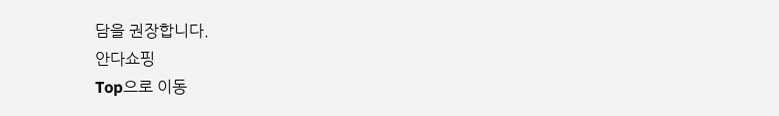담을 권장합니다.
안다쇼핑
Top으로 이동